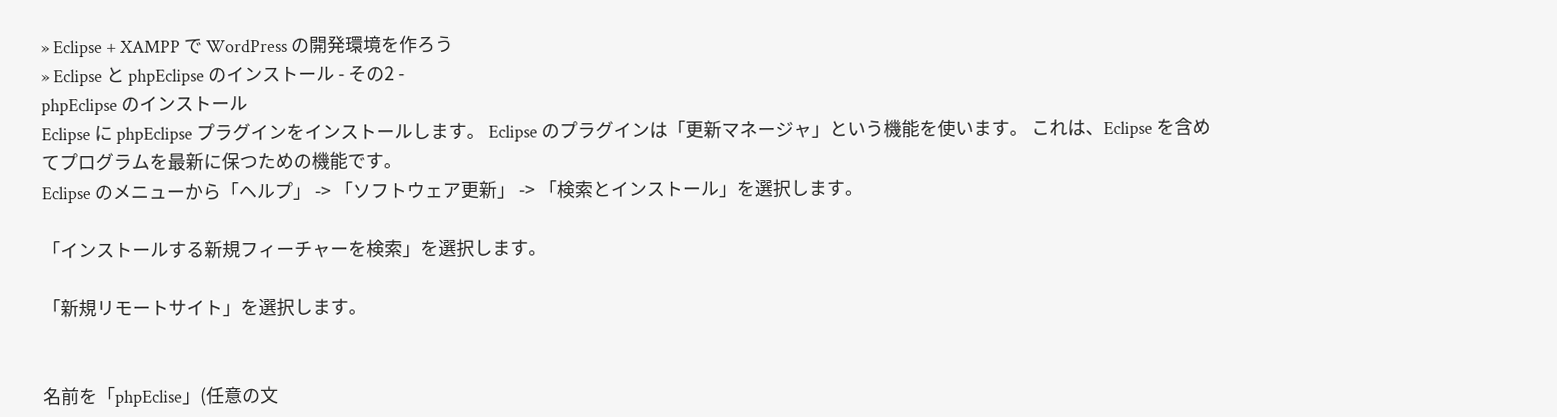» Eclipse + XAMPP で WordPress の開発環境を作ろう
» Eclipse と phpEclipse のインストール - その2 -
phpEclipse のインストール
Eclipse に phpEclipse プラグインをインストールします。 Eclipse のプラグインは「更新マネージャ」という機能を使います。 これは、Eclipse を含めてプログラムを最新に保つための機能です。
Eclipse のメニューから「ヘルプ」 -> 「ソフトウェア更新」 -> 「検索とインストール」を選択します。

「インストールする新規フィーチャーを検索」を選択します。

「新規リモートサイト」を選択します。


名前を「phpEclise」(任意の文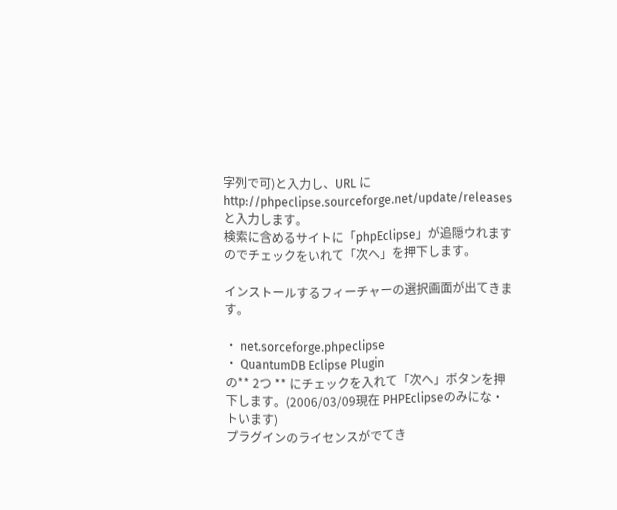字列で可)と入力し、URL に
http://phpeclipse.sourceforge.net/update/releases
と入力します。
検索に含めるサイトに「phpEclipse」が追隠ウれますのでチェックをいれて「次へ」を押下します。

インストールするフィーチャーの選択画面が出てきます。

・ net.sorceforge.phpeclipse
・ QuantumDB Eclipse Plugin
の** 2つ ** にチェックを入れて「次へ」ボタンを押下します。(2006/03/09現在 PHPEclipseのみにな・トいます)
プラグインのライセンスがでてき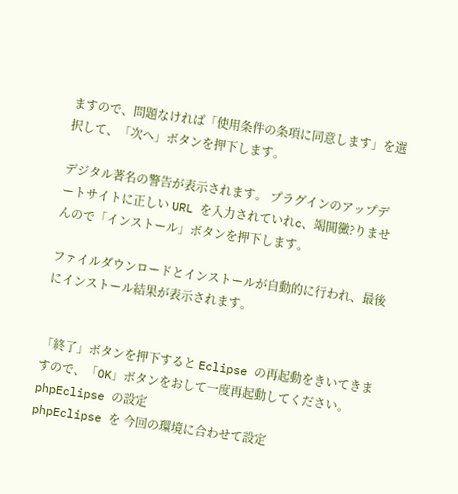ますので、問題なければ「使用条件の条項に同意します」を選択して、「次へ」ボタンを押下します。

デジタル著名の警告が表示されます。 プラグインのアップデートサイトに正しい URL を入力されていれc、竭閧黴?りませんので「インストール」ボタンを押下します。

ファイルダウンロードとインストールが自動的に行われ、最後にインストール結果が表示されます。


「終了」ボタンを押下すると Eclipse の再起動をきいてきますので、「OK」ボタンをおして一度再起動してください。
phpEclipse の設定
phpEclipse を 今回の環境に合わせて設定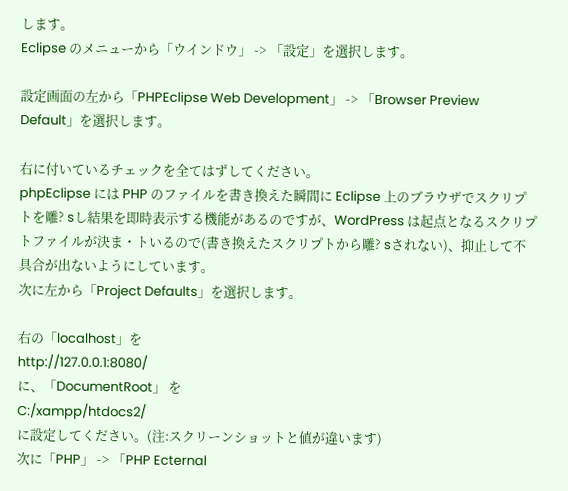します。
Eclipse のメニューから「ウインドウ」 -> 「設定」を選択します。

設定画面の左から「PHPEclipse Web Development」 -> 「Browser Preview Default」を選択します。

右に付いているチェックを全てはずしてください。
phpEclipse には PHP のファイルを書き換えた瞬間に Eclipse 上のブラウザでスクリプトを雕? sし結果を即時表示する機能があるのですが、WordPress は起点となるスクリプトファイルが決ま・トいるので(書き換えたスクリプトから雕? sされない)、抑止して不具合が出ないようにしています。
次に左から「Project Defaults」を選択します。

右の「localhost」を
http://127.0.0.1:8080/
に、「DocumentRoot」 を
C:/xampp/htdocs2/
に設定してください。(注:スクリーンショットと値が違います)
次に「PHP」 -> 「PHP Ecternal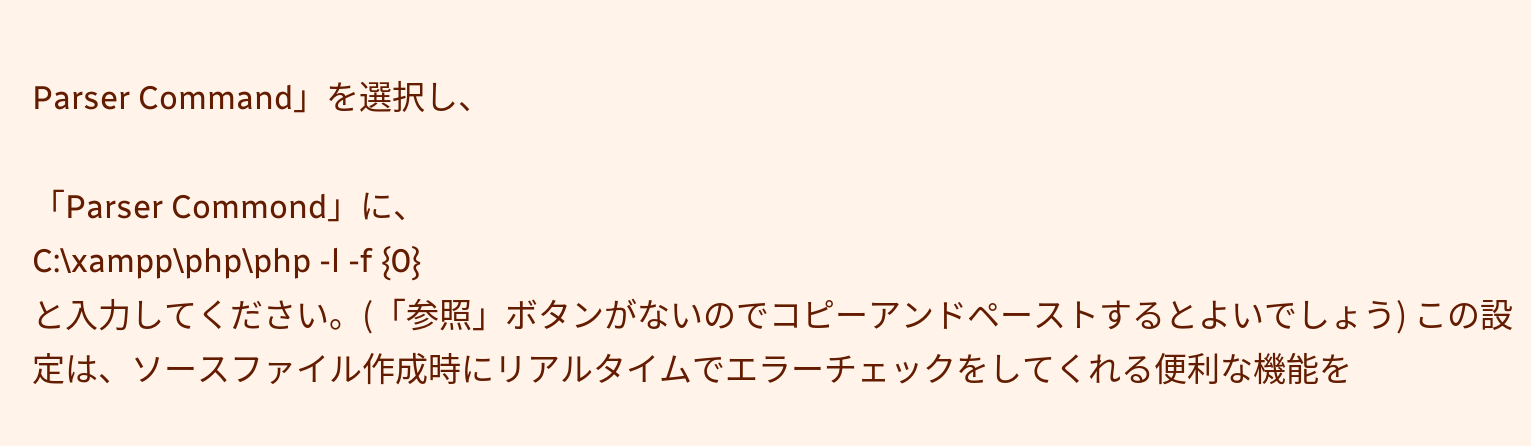Parser Command」を選択し、

「Parser Commond」に、
C:\xampp\php\php -l -f {0}
と入力してください。(「参照」ボタンがないのでコピーアンドペーストするとよいでしょう) この設定は、ソースファイル作成時にリアルタイムでエラーチェックをしてくれる便利な機能を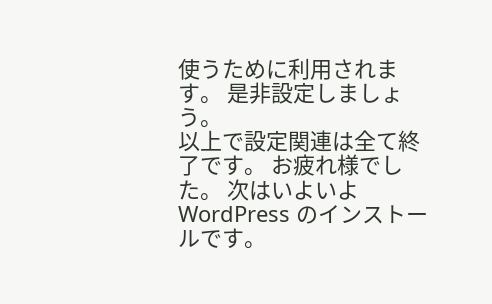使うために利用されます。 是非設定しましょう。
以上で設定関連は全て終了です。 お疲れ様でした。 次はいよいよ WordPress のインストールです。